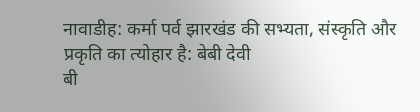नावाडीह: कर्मा पर्व झारखंड की सभ्यता, संस्कृति और प्रकृति का त्योहार है: बेबी देवी
बी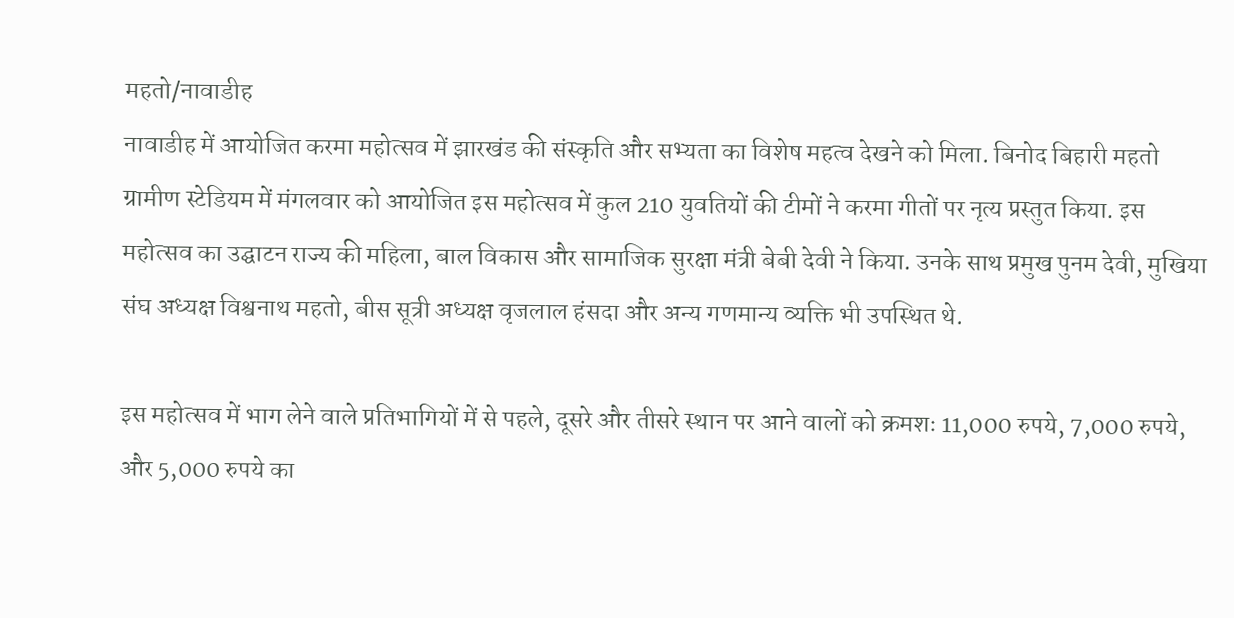महतो/नावाडीह
नावाडीह में आयोजित करमा महोत्सव में झारखंड की संस्कृति और सभ्यता का विशेष महत्व देखने को मिला. बिनोद बिहारी महतो ग्रामीण स्टेडियम में मंगलवार को आयोजित इस महोत्सव में कुल 210 युवतियों की टीमों ने करमा गीतों पर नृत्य प्रस्तुत किया. इस महोत्सव का उद्घाटन राज्य की महिला, बाल विकास और सामाजिक सुरक्षा मंत्री बेबी देवी ने किया. उनके साथ प्रमुख पुनम देवी, मुखिया संघ अध्यक्ष विश्वनाथ महतो, बीस सूत्री अध्यक्ष वृजलाल हंसदा और अन्य गणमान्य व्यक्ति भी उपस्थित थे.

इस महोत्सव में भाग लेने वाले प्रतिभागियों में से पहले, दूसरे और तीसरे स्थान पर आने वालों को क्रमशः 11,000 रुपये, 7,000 रुपये, और 5,000 रुपये का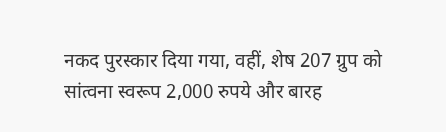नकद पुरस्कार दिया गया, वहीं, शेष 207 ग्रुप को सांत्वना स्वरूप 2,000 रुपये और बारह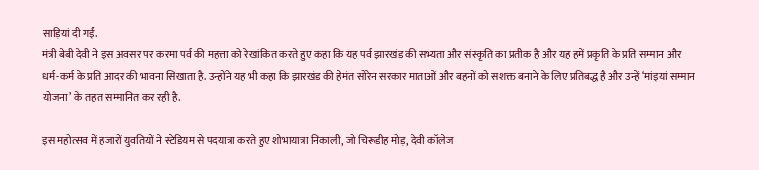साड़ियां दी गईं.
मंत्री बेबी देवी ने इस अवसर पर करमा पर्व की महत्ता को रेखांकित करते हुए कहा कि यह पर्व झारखंड की सभ्यता और संस्कृति का प्रतीक है और यह हमें प्रकृति के प्रति सम्मान और धर्म-कर्म के प्रति आदर की भावना सिखाता है. उन्होंने यह भी कहा कि झारखंड की हेमंत सोरेन सरकार माताओं और बहनों को सशक्त बनाने के लिए प्रतिबद्ध है और उन्हें ‘मांइयां सम्मान योजना’ के तहत सम्मानित कर रही है.

इस महोत्सव में हजारों युवतियों ने स्टेडियम से पदयात्रा करते हुए शोभायात्रा निकाली, जो चिरूडीह मोड़, देवी कॉलेज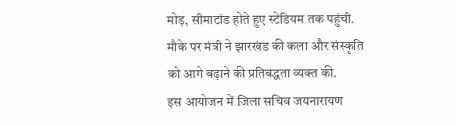मोड़, सीमाटांड होते हुए स्टेडियम तक पहुंची. मौके पर मंत्री ने झारखंड की कला और संस्कृति को आगे बढ़ाने की प्रतिबद्धता व्यक्त की.
इस आयोजन में जिला सचिव जयनारायण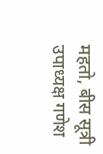महतो, बीस सूत्री उपाध्यक्ष गणेश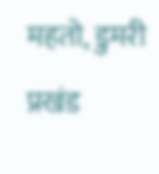महतो, डुमरी प्रखंड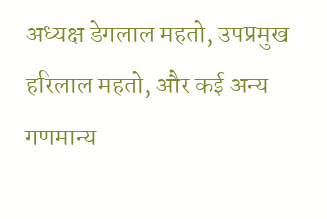अध्यक्ष डेगलाल महतो, उपप्रमुख हरिलाल महतो, और कई अन्य गणमान्य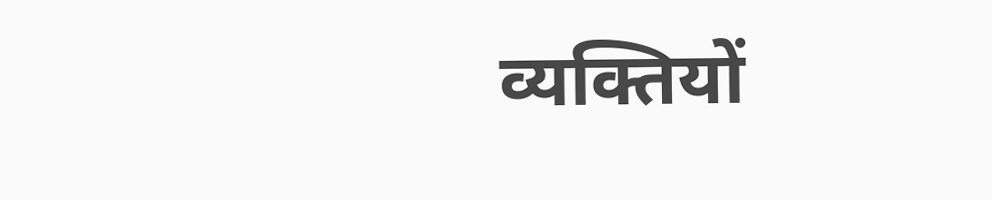व्यक्तियों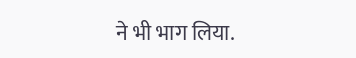ने भी भाग लिया.